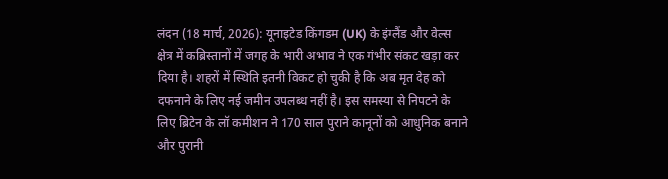लंदन (18 मार्च, 2026): यूनाइटेड किंगडम (UK) के इंग्लैंड और वेल्स क्षेत्र में कब्रिस्तानों में जगह के भारी अभाव ने एक गंभीर संकट खड़ा कर दिया है। शहरों में स्थिति इतनी विकट हो चुकी है कि अब मृत देह को दफनाने के लिए नई जमीन उपलब्ध नहीं है। इस समस्या से निपटने के लिए ब्रिटेन के लॉ कमीशन ने 170 साल पुराने कानूनों को आधुनिक बनाने और पुरानी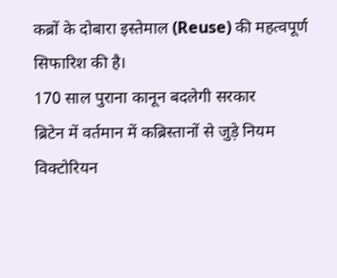कब्रों के दोबारा इस्तेमाल (Reuse) की महत्वपूर्ण सिफारिश की है।
170 साल पुराना कानून बदलेगी सरकार
ब्रिटेन में वर्तमान में कब्रिस्तानों से जुड़े नियम विक्टोरियन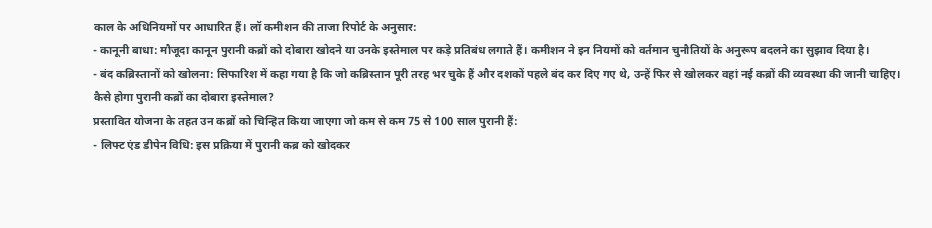काल के अधिनियमों पर आधारित हैं। लॉ कमीशन की ताजा रिपोर्ट के अनुसार:
- कानूनी बाधा: मौजूदा कानून पुरानी कब्रों को दोबारा खोदने या उनके इस्तेमाल पर कड़े प्रतिबंध लगाते हैं। कमीशन ने इन नियमों को वर्तमान चुनौतियों के अनुरूप बदलने का सुझाव दिया है।
- बंद कब्रिस्तानों को खोलना: सिफारिश में कहा गया है कि जो कब्रिस्तान पूरी तरह भर चुके हैं और दशकों पहले बंद कर दिए गए थे, उन्हें फिर से खोलकर वहां नई कब्रों की व्यवस्था की जानी चाहिए।
कैसे होगा पुरानी कब्रों का दोबारा इस्तेमाल?
प्रस्तावित योजना के तहत उन कब्रों को चिन्हित किया जाएगा जो कम से कम 75 से 100 साल पुरानी हैं:
- लिफ्ट एंड डीपेन विधि: इस प्रक्रिया में पुरानी कब्र को खोदकर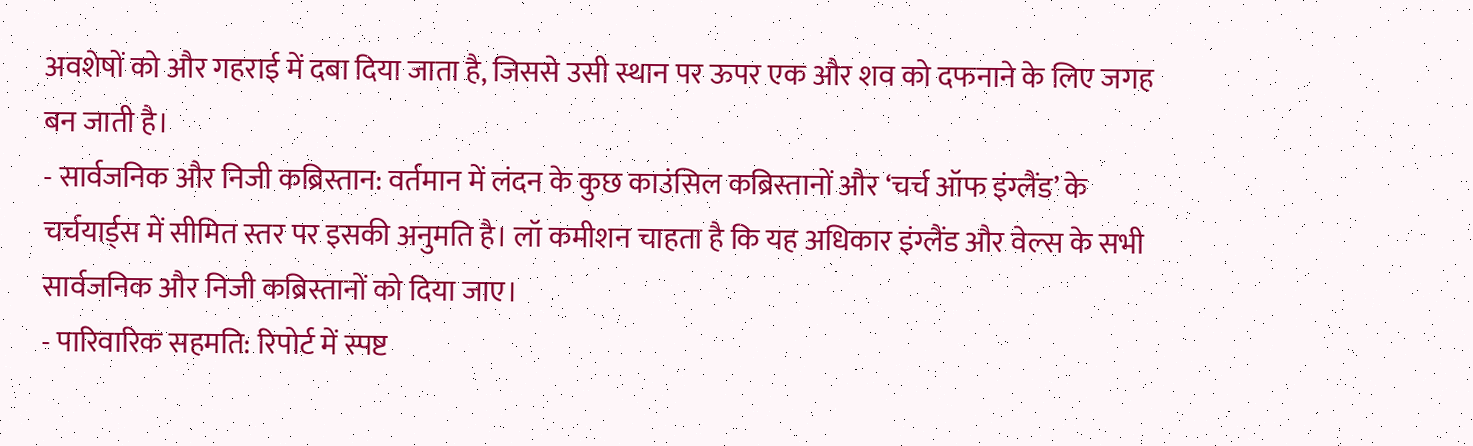अवशेषों को और गहराई में दबा दिया जाता है, जिससे उसी स्थान पर ऊपर एक और शव को दफनाने के लिए जगह बन जाती है।
- सार्वजनिक और निजी कब्रिस्तान: वर्तमान में लंदन के कुछ काउंसिल कब्रिस्तानों और ‘चर्च ऑफ इंग्लैंड’ के चर्चयार्ड्स में सीमित स्तर पर इसकी अनुमति है। लॉ कमीशन चाहता है कि यह अधिकार इंग्लैंड और वेल्स के सभी सार्वजनिक और निजी कब्रिस्तानों को दिया जाए।
- पारिवारिक सहमति: रिपोर्ट में स्पष्ट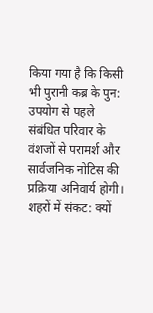किया गया है कि किसी भी पुरानी कब्र के पुन: उपयोग से पहले संबंधित परिवार के वंशजों से परामर्श और सार्वजनिक नोटिस की प्रक्रिया अनिवार्य होगी।
शहरों में संकट: क्यों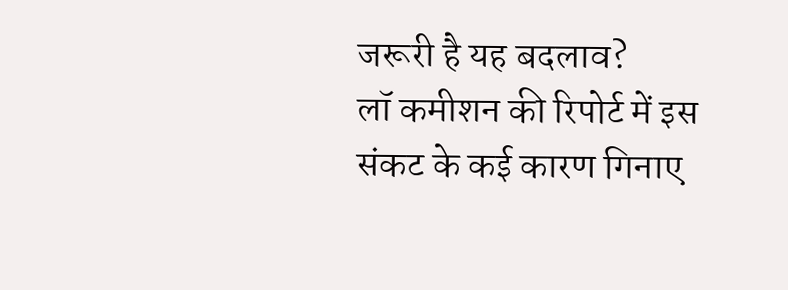जरूरी है यह बदलाव?
लॉ कमीशन की रिपोर्ट में इस संकट के कई कारण गिनाए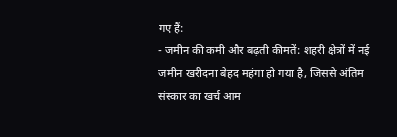गए हैं:
- जमीन की कमी और बढ़ती कीमतें: शहरी क्षेत्रों में नई जमीन खरीदना बेहद महंगा हो गया है, जिससे अंतिम संस्कार का खर्च आम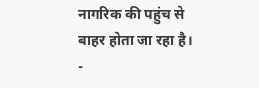नागरिक की पहुंच से बाहर होता जा रहा है।
-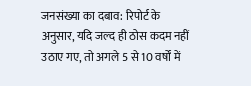जनसंख्या का दबाव: रिपोर्ट के अनुसार, यदि जल्द ही ठोस कदम नहीं उठाए गए, तो अगले 5 से 10 वर्षों में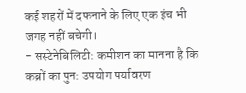कई शहरों में दफनाने के लिए एक इंच भी जगह नहीं बचेगी।
- सस्टेनेबिलिटी: कमीशन का मानना है कि कब्रों का पुन: उपयोग पर्यावरण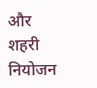और शहरी नियोजन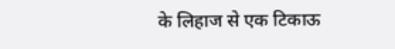के लिहाज से एक टिकाऊ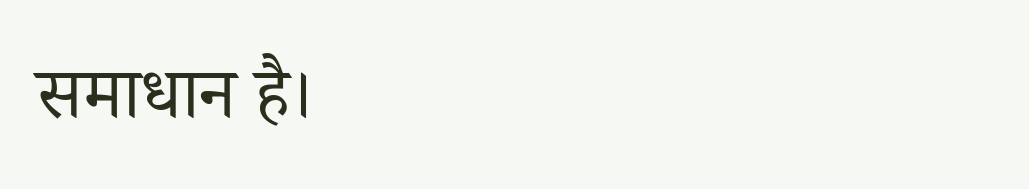समाधान है।